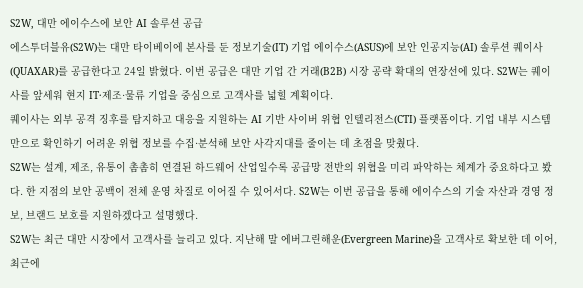S2W, 대만 에이수스에 보안 AI 솔루션 공급
에스투더블유(S2W)는 대만 타이베이에 본사를 둔 정보기술(IT) 기업 에이수스(ASUS)에 보안 인공지능(AI) 솔루션 퀘이사(QUAXAR)를 공급한다고 24일 밝혔다. 이번 공급은 대만 기업 간 거래(B2B) 시장 공략 확대의 연장선에 있다. S2W는 퀘이사를 앞세워 현지 IT·제조·물류 기업을 중심으로 고객사를 넓힐 계획이다.
퀘이사는 외부 공격 징후를 탐지하고 대응을 지원하는 AI 기반 사이버 위협 인텔리전스(CTI) 플랫폼이다. 기업 내부 시스템만으로 확인하기 어려운 위협 정보를 수집·분석해 보안 사각지대를 줄이는 데 초점을 맞췄다.
S2W는 설계, 제조, 유통이 촘촘히 연결된 하드웨어 산업일수록 공급망 전반의 위협을 미리 파악하는 체계가 중요하다고 봤다. 한 지점의 보안 공백이 전체 운영 차질로 이어질 수 있어서다. S2W는 이번 공급을 통해 에이수스의 기술 자산과 경영 정보, 브랜드 보호를 지원하겠다고 설명했다.
S2W는 최근 대만 시장에서 고객사를 늘리고 있다. 지난해 말 에버그린해운(Evergreen Marine)을 고객사로 확보한 데 이어, 최근에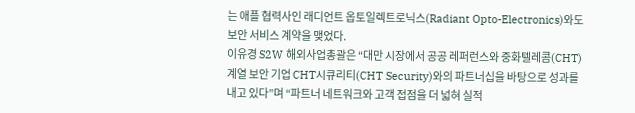는 애플 협력사인 래디언트 옵토일렉트로닉스(Radiant Opto-Electronics)와도 보안 서비스 계약을 맺었다.
이유경 S2W 해외사업총괄은 “대만 시장에서 공공 레퍼런스와 중화텔레콤(CHT) 계열 보안 기업 CHT시큐리티(CHT Security)와의 파트너십을 바탕으로 성과를 내고 있다”며 “파트너 네트워크와 고객 접점을 더 넓혀 실적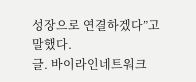성장으로 연결하겠다”고 말했다.
글. 바이라인네트워크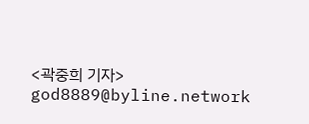<곽중희 기자> god8889@byline.network